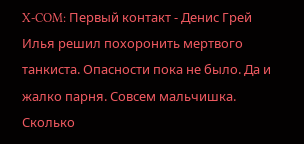X-COM: Первый контакт - Денис Грей
Илья решил похоронить мертвого танкиста. Опасности пока не было. Да и жалко парня. Совсем мальчишка. Сколько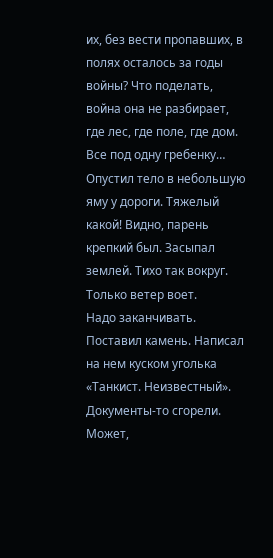их, без вести пропавших, в полях осталось за годы войны? Что поделать, война она не разбирает, где лес, где поле, где дом. Все под одну гребенку…
Опустил тело в небольшую яму у дороги. Тяжелый какой! Видно, парень крепкий был. Засыпал землей. Тихо так вокруг. Только ветер воет.
Надо заканчивать. Поставил камень. Написал на нем куском уголька «Танкист. Неизвестный». Документы-то сгорели. Может,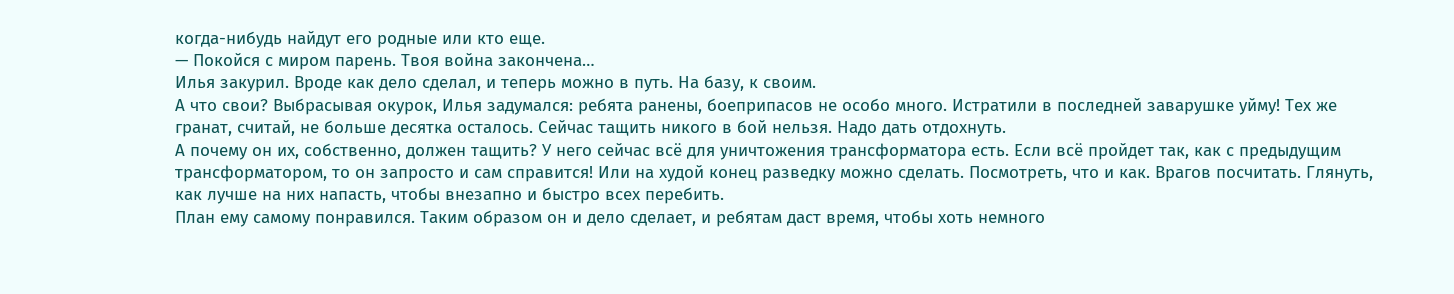когда-нибудь найдут его родные или кто еще.
— Покойся с миром парень. Твоя война закончена…
Илья закурил. Вроде как дело сделал, и теперь можно в путь. На базу, к своим.
А что свои? Выбрасывая окурок, Илья задумался: ребята ранены, боеприпасов не особо много. Истратили в последней заварушке уйму! Тех же гранат, считай, не больше десятка осталось. Сейчас тащить никого в бой нельзя. Надо дать отдохнуть.
А почему он их, собственно, должен тащить? У него сейчас всё для уничтожения трансформатора есть. Если всё пройдет так, как с предыдущим трансформатором, то он запросто и сам справится! Или на худой конец разведку можно сделать. Посмотреть, что и как. Врагов посчитать. Глянуть, как лучше на них напасть, чтобы внезапно и быстро всех перебить.
План ему самому понравился. Таким образом он и дело сделает, и ребятам даст время, чтобы хоть немного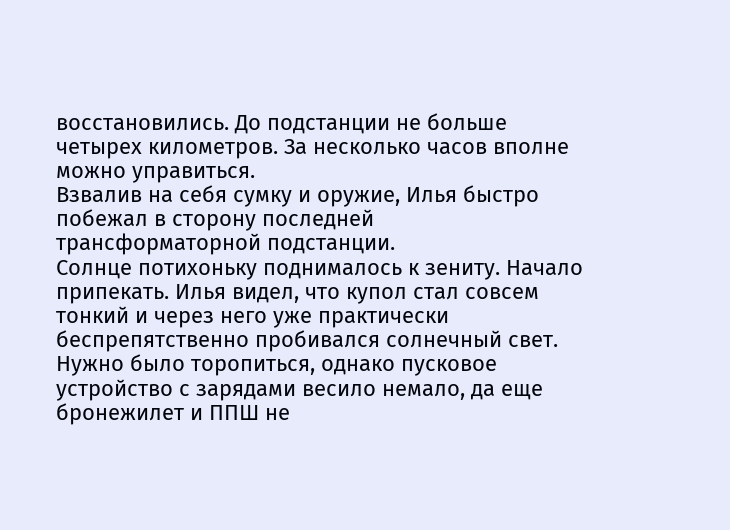восстановились. До подстанции не больше четырех километров. За несколько часов вполне можно управиться.
Взвалив на себя сумку и оружие, Илья быстро побежал в сторону последней трансформаторной подстанции.
Солнце потихоньку поднималось к зениту. Начало припекать. Илья видел, что купол стал совсем тонкий и через него уже практически беспрепятственно пробивался солнечный свет. Нужно было торопиться, однако пусковое устройство с зарядами весило немало, да еще бронежилет и ППШ не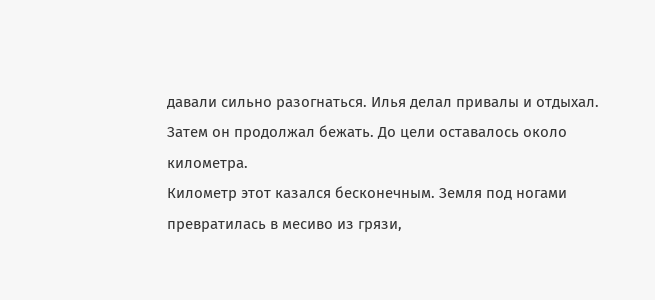давали сильно разогнаться. Илья делал привалы и отдыхал. Затем он продолжал бежать. До цели оставалось около километра.
Километр этот казался бесконечным. Земля под ногами превратилась в месиво из грязи,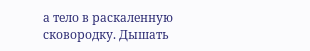а тело в раскаленную сковородку. Дышать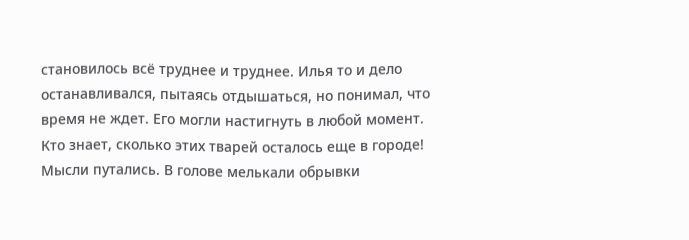становилось всё труднее и труднее. Илья то и дело останавливался, пытаясь отдышаться, но понимал, что время не ждет. Его могли настигнуть в любой момент. Кто знает, сколько этих тварей осталось еще в городе!
Мысли путались. В голове мелькали обрывки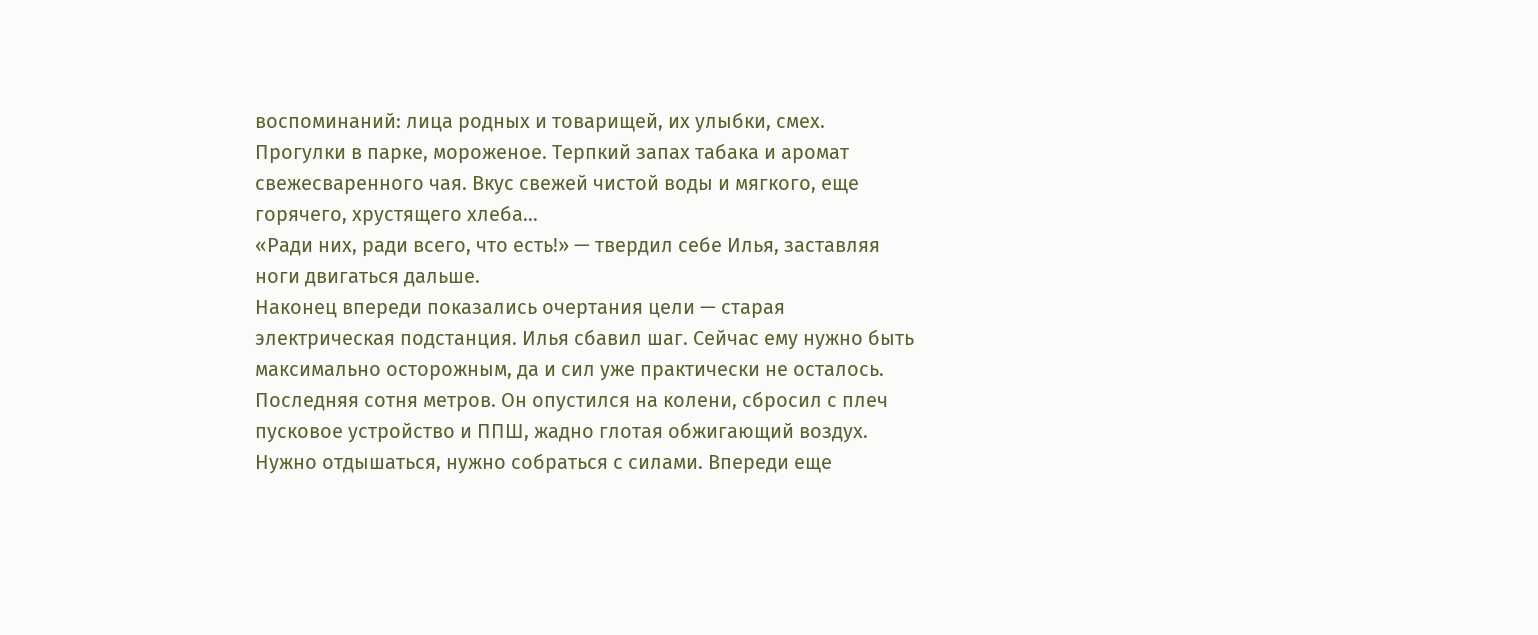воспоминаний: лица родных и товарищей, их улыбки, смех. Прогулки в парке, мороженое. Терпкий запах табака и аромат свежесваренного чая. Вкус свежей чистой воды и мягкого, еще горячего, хрустящего хлеба…
«Ради них, ради всего, что есть!» — твердил себе Илья, заставляя ноги двигаться дальше.
Наконец впереди показались очертания цели — старая электрическая подстанция. Илья сбавил шаг. Сейчас ему нужно быть максимально осторожным, да и сил уже практически не осталось.
Последняя сотня метров. Он опустился на колени, сбросил с плеч пусковое устройство и ППШ, жадно глотая обжигающий воздух. Нужно отдышаться, нужно собраться с силами. Впереди еще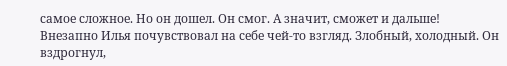самое сложное. Но он дошел. Он смог. А значит, сможет и дальше!
Внезапно Илья почувствовал на себе чей-то взгляд. Злобный, холодный. Он вздрогнул,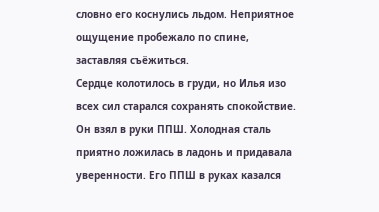словно его коснулись льдом. Неприятное ощущение пробежало по спине, заставляя съёжиться.
Сердце колотилось в груди, но Илья изо всех сил старался сохранять спокойствие. Он взял в руки ППШ. Холодная сталь приятно ложилась в ладонь и придавала уверенности. Его ППШ в руках казался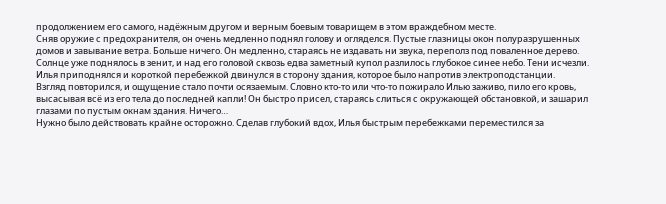продолжением его самого, надёжным другом и верным боевым товарищем в этом враждебном месте.
Сняв оружие с предохранителя, он очень медленно поднял голову и огляделся. Пустые глазницы окон полуразрушенных домов и завывание ветра. Больше ничего. Он медленно, стараясь не издавать ни звука, переполз под поваленное дерево.
Солнце уже поднялось в зенит, и над его головой сквозь едва заметный купол разлилось глубокое синее небо. Тени исчезли. Илья приподнялся и короткой перебежкой двинулся в сторону здания, которое было напротив электроподстанции.
Взгляд повторился, и ощущение стало почти осязаемым. Словно кто-то или что-то пожирало Илью заживо, пило его кровь, высасывая всё из его тела до последней капли! Он быстро присел, стараясь слиться с окружающей обстановкой, и зашарил глазами по пустым окнам здания. Ничего…
Нужно было действовать крайне осторожно. Сделав глубокий вдох, Илья быстрым перебежками переместился за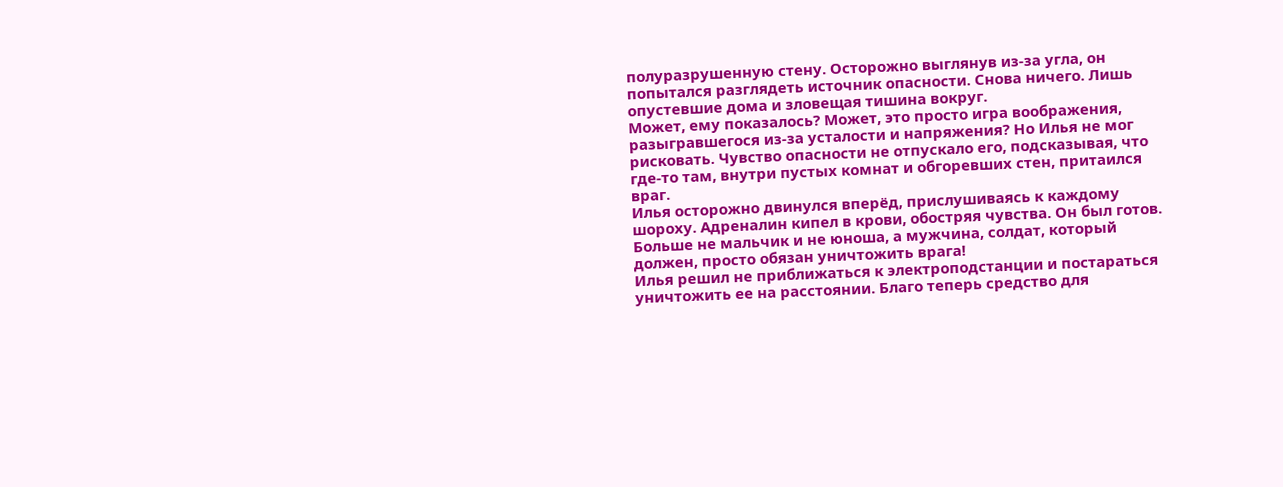полуразрушенную стену. Осторожно выглянув из-за угла, он попытался разглядеть источник опасности. Снова ничего. Лишь опустевшие дома и зловещая тишина вокруг.
Может, ему показалось? Может, это просто игра воображения, разыгравшегося из-за усталости и напряжения? Но Илья не мог рисковать. Чувство опасности не отпускало его, подсказывая, что где-то там, внутри пустых комнат и обгоревших стен, притаился враг.
Илья осторожно двинулся вперёд, прислушиваясь к каждому шороху. Адреналин кипел в крови, обостряя чувства. Он был готов. Больше не мальчик и не юноша, а мужчина, солдат, который должен, просто обязан уничтожить врага!
Илья решил не приближаться к электроподстанции и постараться уничтожить ее на расстоянии. Благо теперь средство для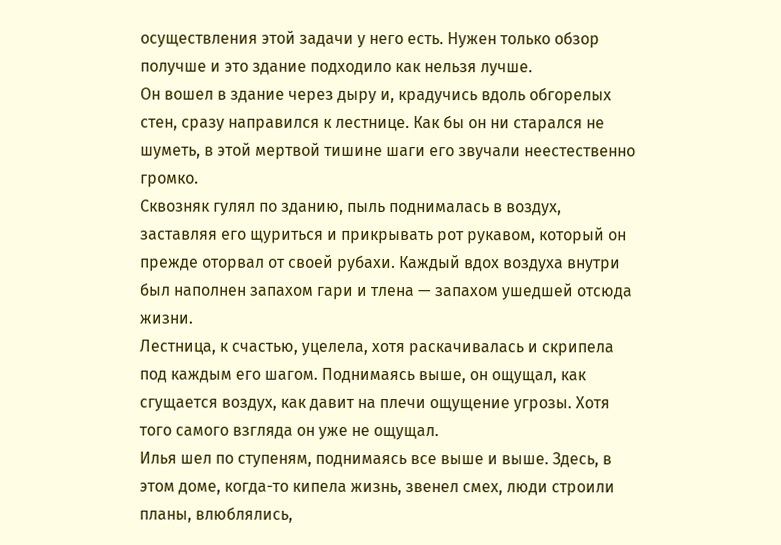осуществления этой задачи у него есть. Нужен только обзор получше и это здание подходило как нельзя лучше.
Он вошел в здание через дыру и, крадучись вдоль обгорелых стен, сразу направился к лестнице. Как бы он ни старался не шуметь, в этой мертвой тишине шаги его звучали неестественно громко.
Сквозняк гулял по зданию, пыль поднималась в воздух, заставляя его щуриться и прикрывать рот рукавом, который он прежде оторвал от своей рубахи. Каждый вдох воздуха внутри был наполнен запахом гари и тлена — запахом ушедшей отсюда жизни.
Лестница, к счастью, уцелела, хотя раскачивалась и скрипела под каждым его шагом. Поднимаясь выше, он ощущал, как сгущается воздух, как давит на плечи ощущение угрозы. Хотя того самого взгляда он уже не ощущал.
Илья шел по ступеням, поднимаясь все выше и выше. Здесь, в этом доме, когда-то кипела жизнь, звенел смех, люди строили планы, влюблялись,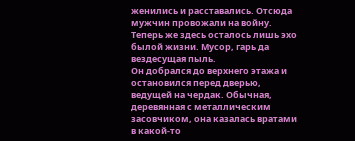женились и расставались. Отсюда мужчин провожали на войну. Теперь же здесь осталось лишь эхо былой жизни. Мусор, гарь да вездесущая пыль.
Он добрался до верхнего этажа и остановился перед дверью, ведущей на чердак. Обычная, деревянная с металлическим засовчиком, она казалась вратами в какой-то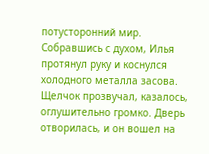потусторонний мир.
Собравшись с духом, Илья протянул руку и коснулся холодного металла засова. Щелчок прозвучал, казалось, оглушительно громко. Дверь отворилась, и он вошел на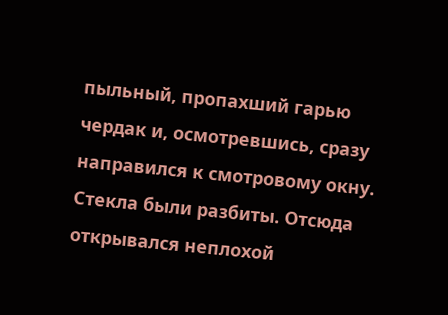пыльный, пропахший гарью чердак и, осмотревшись, сразу направился к смотровому окну.
Стекла были разбиты. Отсюда открывался неплохой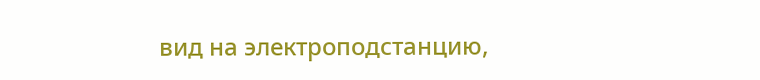вид на электроподстанцию,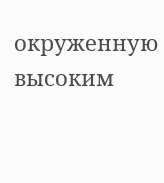окруженную высоким